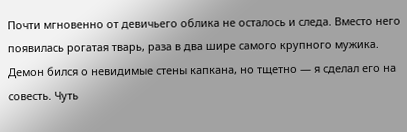Почти мгновенно от девичьего облика не осталось и следа. Вместо него появилась рогатая тварь, раза в два шире самого крупного мужика. Демон бился о невидимые стены капкана, но тщетно — я сделал его на совесть. Чуть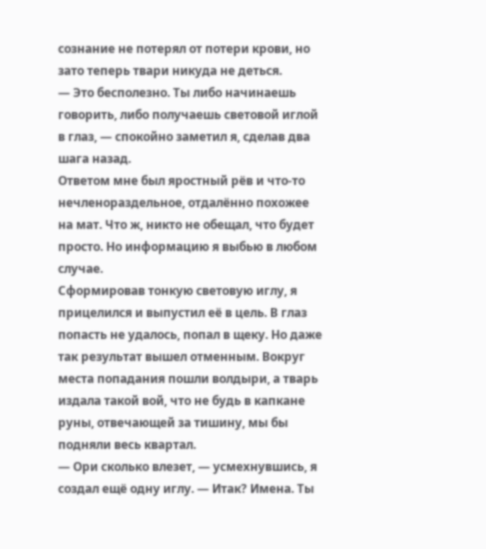сознание не потерял от потери крови, но зато теперь твари никуда не деться.
— Это бесполезно. Ты либо начинаешь говорить, либо получаешь световой иглой в глаз, — спокойно заметил я, сделав два шага назад.
Ответом мне был яростный рёв и что-то нечленораздельное, отдалённо похожее на мат. Что ж, никто не обещал, что будет просто. Но информацию я выбью в любом случае.
Сформировав тонкую световую иглу, я прицелился и выпустил её в цель. В глаз попасть не удалось, попал в щеку. Но даже так результат вышел отменным. Вокруг места попадания пошли волдыри, а тварь издала такой вой, что не будь в капкане руны, отвечающей за тишину, мы бы подняли весь квартал.
— Ори сколько влезет, — усмехнувшись, я создал ещё одну иглу. — Итак? Имена. Ты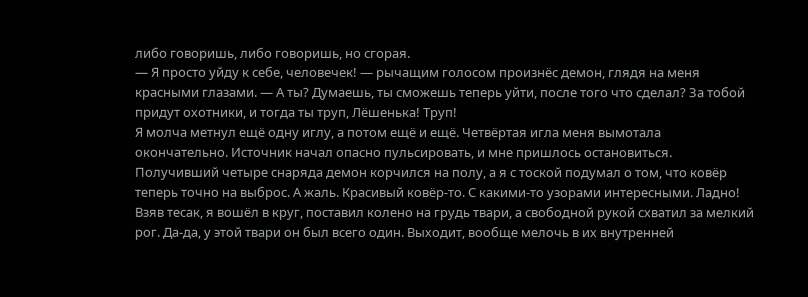либо говоришь, либо говоришь, но сгорая.
— Я просто уйду к себе, человечек! — рычащим голосом произнёс демон, глядя на меня красными глазами. — А ты? Думаешь, ты сможешь теперь уйти, после того что сделал? За тобой придут охотники, и тогда ты труп, Лёшенька! Труп!
Я молча метнул ещё одну иглу, а потом ещё и ещё. Четвёртая игла меня вымотала окончательно. Источник начал опасно пульсировать, и мне пришлось остановиться. Получивший четыре снаряда демон корчился на полу, а я с тоской подумал о том, что ковёр теперь точно на выброс. А жаль. Красивый ковёр-то. С какими-то узорами интересными. Ладно! Взяв тесак, я вошёл в круг, поставил колено на грудь твари, а свободной рукой схватил за мелкий рог. Да-да, у этой твари он был всего один. Выходит, вообще мелочь в их внутренней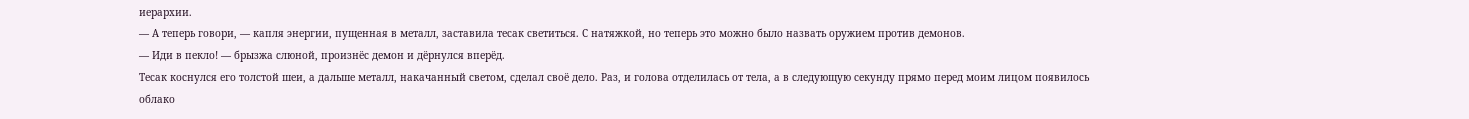иерархии.
— А теперь говори, — капля энергии, пущенная в металл, заставила тесак светиться. С натяжкой, но теперь это можно было назвать оружием против демонов.
— Иди в пекло! — брызжа слюной, произнёс демон и дёрнулся вперёд.
Тесак коснулся его толстой шеи, а дальше металл, накачанный светом, сделал своё дело. Раз, и голова отделилась от тела, а в следующую секунду прямо перед моим лицом появилось облако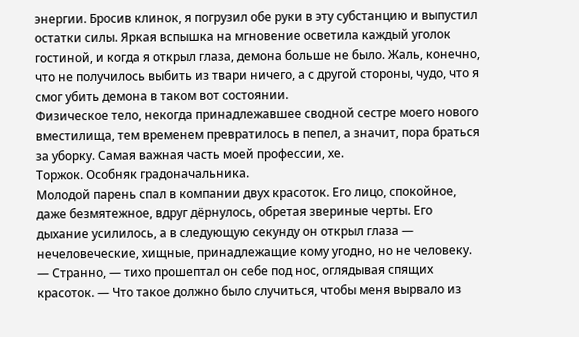энергии. Бросив клинок, я погрузил обе руки в эту субстанцию и выпустил остатки силы. Яркая вспышка на мгновение осветила каждый уголок гостиной, и когда я открыл глаза, демона больше не было. Жаль, конечно, что не получилось выбить из твари ничего, а с другой стороны, чудо, что я смог убить демона в таком вот состоянии.
Физическое тело, некогда принадлежавшее сводной сестре моего нового вместилища, тем временем превратилось в пепел, а значит, пора браться за уборку. Самая важная часть моей профессии, хе.
Торжок. Особняк градоначальника.
Молодой парень спал в компании двух красоток. Его лицо, спокойное, даже безмятежное, вдруг дёрнулось, обретая звериные черты. Его дыхание усилилось, а в следующую секунду он открыл глаза — нечеловеческие, хищные, принадлежащие кому угодно, но не человеку.
— Странно, — тихо прошептал он себе под нос, оглядывая спящих красоток. — Что такое должно было случиться, чтобы меня вырвало из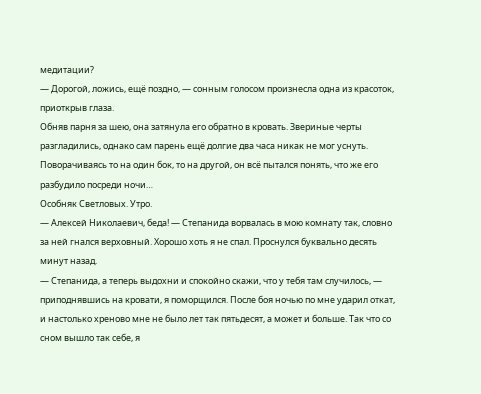медитации?
— Дорогой, ложись, ещё поздно, — сонным голосом произнесла одна из красоток, приоткрыв глаза.
Обняв парня за шею, она затянула его обратно в кровать. Звериные черты разгладились, однако сам парень ещё долгие два часа никак не мог уснуть. Поворачиваясь то на один бок, то на другой, он всё пытался понять, что же его разбудило посреди ночи…
Особняк Светловых. Утро.
— Алексей Николаевич, беда! — Степанида ворвалась в мою комнату так, словно за ней гнался верховный. Хорошо хоть я не спал. Проснулся буквально десять минут назад.
— Степанида, а теперь выдохни и спокойно скажи, что у тебя там случилось, — приподнявшись на кровати, я поморщился. После боя ночью по мне ударил откат, и настолько хреново мне не было лет так пятьдесят, а может и больше. Так что со сном вышло так себе, я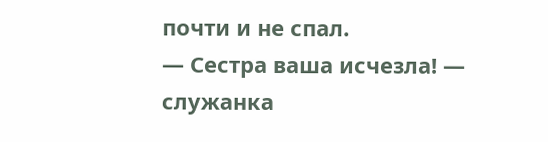почти и не спал.
— Сестра ваша исчезла! — служанка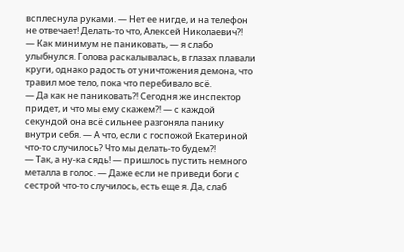всплеснула руками. — Нет ее нигде, и на телефон не отвечает! Делать-то что, Алексей Николаевич⁈
— Как минимум не паниковать, — я слабо улыбнулся. Голова раскалывалась, в глазах плавали круги, однако радость от уничтожения демона, что травил мое тело, пока что перебивало всё.
— Да как не паниковать⁈ Сегодня же инспектор придет, и что мы ему скажем⁈ — с каждой секундой она всё сильнее разгоняла панику внутри себя. — А что, если с госпожой Екатериной что-то случилось? Что мы делать-то будем⁈
— Так, а ну-ка сядь! — пришлось пустить немного металла в голос. — Даже если не приведи боги с сестрой что-то случилось, есть еще я. Да, слаб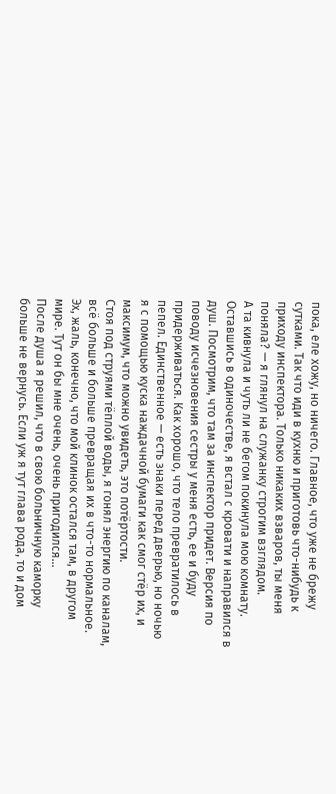пока, еле хожу, но ничего. Главное, что уже не брежу сутками. Так что иди в кухню и приготовь что-нибудь к приходу инспектора. Только никаких взваров, ты меня поняла? — я глянул на служанку строгим взглядом.
А та кивнула и чуть ли не бегом покинула мою комнату. Оставшись в одиночестве, я встал с кровати и направился в душ. Посмотрим, что там за инспектор придет. Версия по поводу исчезновения сестры у меня есть, ее и буду придерживаться. Как хорошо, что тело превратилось в пепел. Единственное — есть знаки перед дверью, но ночью я с помощью куска наждачной бумаги как смог стёр их, и максимум, что можно увидеть, это потёртости.
Стоя под струями тёплой воды, я гонял энергию по каналам, всё больше и больше превращая их в что-то нормальное. Эх, жаль, конечно, что мой клинок остался там, в другом мире. Тут он бы мне очень, очень пригодился…
После душа я решил, что в свою больничную каморку больше не вернусь. Если уж я тут глава рода, то и дом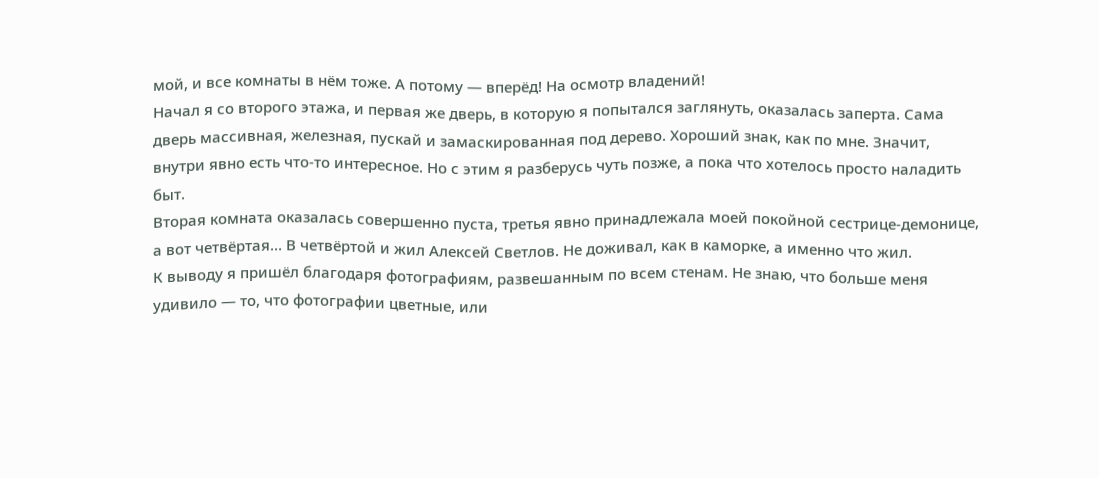мой, и все комнаты в нём тоже. А потому — вперёд! На осмотр владений!
Начал я со второго этажа, и первая же дверь, в которую я попытался заглянуть, оказалась заперта. Сама дверь массивная, железная, пускай и замаскированная под дерево. Хороший знак, как по мне. Значит, внутри явно есть что-то интересное. Но с этим я разберусь чуть позже, а пока что хотелось просто наладить быт.
Вторая комната оказалась совершенно пуста, третья явно принадлежала моей покойной сестрице-демонице, а вот четвёртая… В четвёртой и жил Алексей Светлов. Не доживал, как в каморке, а именно что жил.
К выводу я пришёл благодаря фотографиям, развешанным по всем стенам. Не знаю, что больше меня удивило — то, что фотографии цветные, или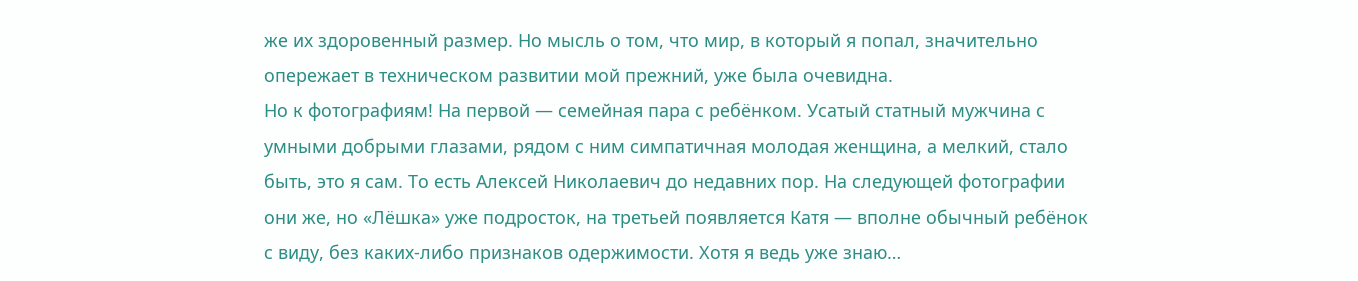же их здоровенный размер. Но мысль о том, что мир, в который я попал, значительно опережает в техническом развитии мой прежний, уже была очевидна.
Но к фотографиям! На первой — семейная пара с ребёнком. Усатый статный мужчина с умными добрыми глазами, рядом с ним симпатичная молодая женщина, а мелкий, стало быть, это я сам. То есть Алексей Николаевич до недавних пор. На следующей фотографии они же, но «Лёшка» уже подросток, на третьей появляется Катя — вполне обычный ребёнок с виду, без каких-либо признаков одержимости. Хотя я ведь уже знаю…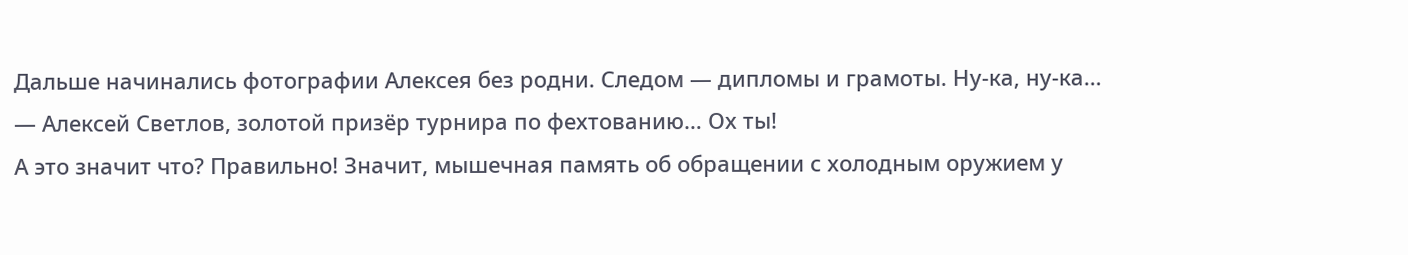Дальше начинались фотографии Алексея без родни. Следом — дипломы и грамоты. Ну-ка, ну-ка…
— Алексей Светлов, золотой призёр турнира по фехтованию… Ох ты!
А это значит что? Правильно! Значит, мышечная память об обращении с холодным оружием у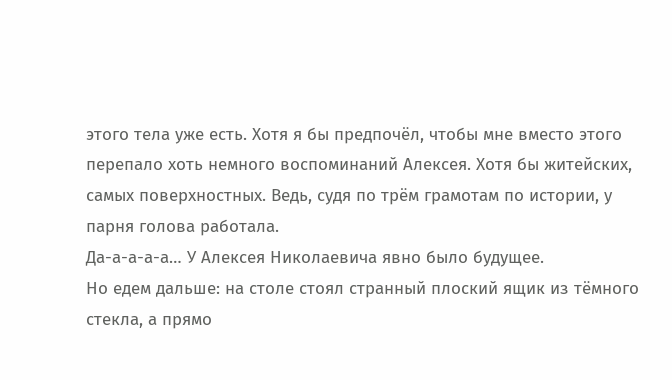этого тела уже есть. Хотя я бы предпочёл, чтобы мне вместо этого перепало хоть немного воспоминаний Алексея. Хотя бы житейских, самых поверхностных. Ведь, судя по трём грамотам по истории, у парня голова работала.
Да-а-а-а-а… У Алексея Николаевича явно было будущее.
Но едем дальше: на столе стоял странный плоский ящик из тёмного стекла, а прямо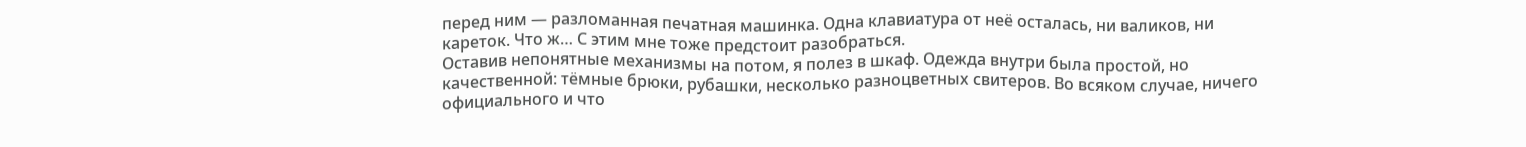перед ним — разломанная печатная машинка. Одна клавиатура от неё осталась, ни валиков, ни кареток. Что ж… С этим мне тоже предстоит разобраться.
Оставив непонятные механизмы на потом, я полез в шкаф. Одежда внутри была простой, но качественной: тёмные брюки, рубашки, несколько разноцветных свитеров. Во всяком случае, ничего официального и что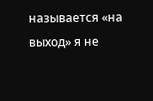называется «на выход» я не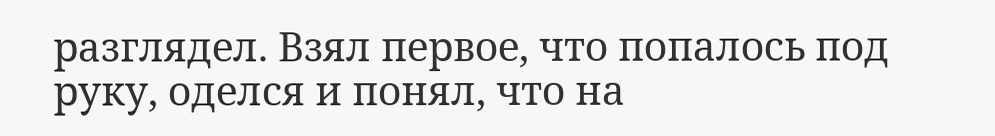разглядел. Взял первое, что попалось под руку, оделся и понял, что на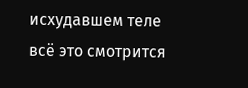исхудавшем теле всё это смотрится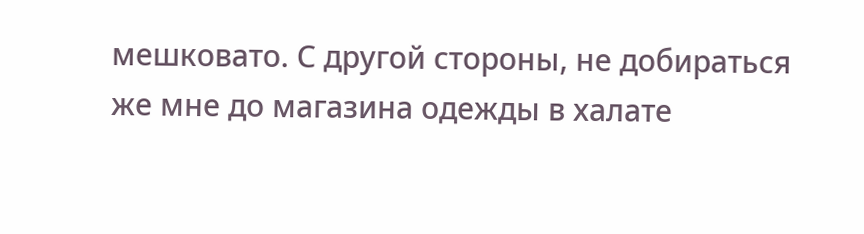мешковато. С другой стороны, не добираться же мне до магазина одежды в халате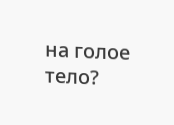на голое тело?